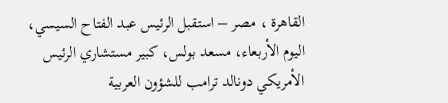القاهرة ، مصر – استقبل الرئيس عبد الفتاح السيسي، اليوم الأربعاء، مسعد بولس، كبير مستشاري الرئيس الأمريكي دونالد ترامب للشؤون العربية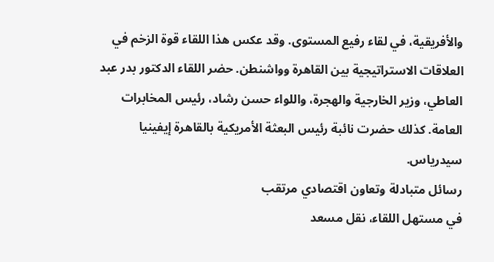والأفريقية، في لقاء رفيع المستوى. وقد عكس هذا اللقاء قوة الزخم في العلاقات الاستراتيجية بين القاهرة وواشنطن. حضر اللقاء الدكتور بدر عبد العاطي، وزير الخارجية والهجرة، واللواء حسن رشاد، رئيس المخابرات العامة. كذلك حضرت نائبة رئيس البعثة الأمريكية بالقاهرة إيفينيا سيدرياس.
رسائل متبادلة وتعاون اقتصادي مرتقب
في مستهل اللقاء، نقل مسعد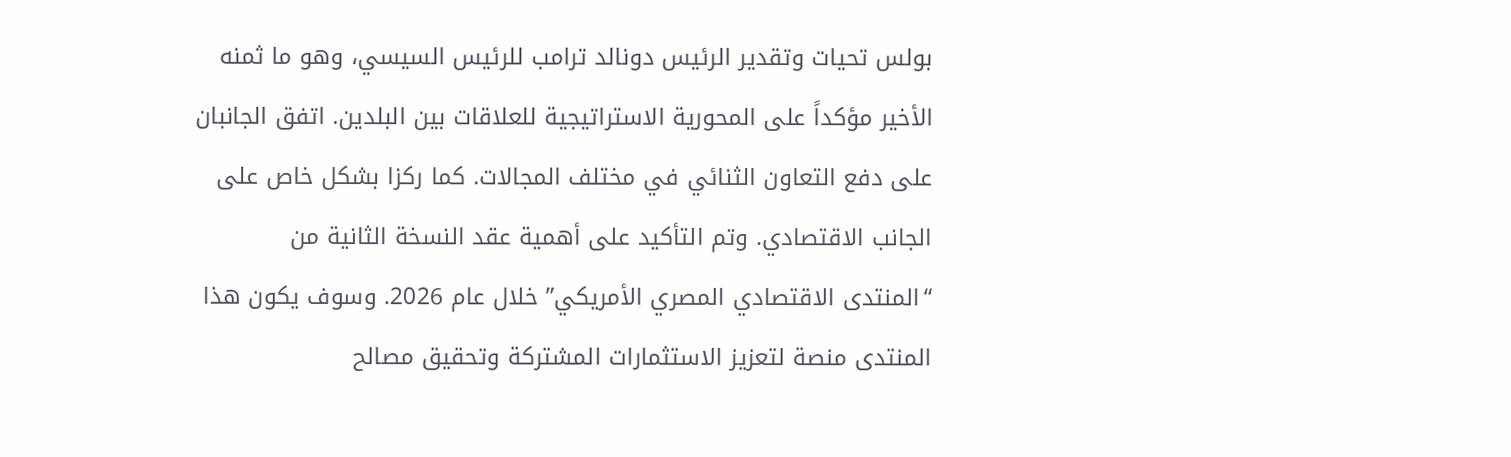بولس تحيات وتقدير الرئيس دونالد ترامب للرئيس السيسي، وهو ما ثمنه الأخير مؤكداً على المحورية الاستراتيجية للعلاقات بين البلدين. اتفق الجانبان على دفع التعاون الثنائي في مختلف المجالات. كما ركزا بشكل خاص على الجانب الاقتصادي. وتم التأكيد على أهمية عقد النسخة الثانية من “المنتدى الاقتصادي المصري الأمريكي” خلال عام 2026. وسوف يكون هذا المنتدى منصة لتعزيز الاستثمارات المشتركة وتحقيق مصالح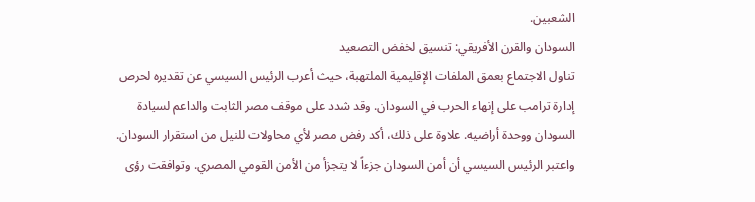الشعبين.
السودان والقرن الأفريقي: تنسيق لخفض التصعيد
تناول الاجتماع بعمق الملفات الإقليمية الملتهبة، حيث أعرب الرئيس السيسي عن تقديره لحرص إدارة ترامب على إنهاء الحرب في السودان. وقد شدد على موقف مصر الثابت والداعم لسيادة السودان ووحدة أراضيه. علاوة على ذلك، أكد رفض مصر لأي محاولات للنيل من استقرار السودان. واعتبر الرئيس السيسي أن أمن السودان جزءاً لا يتجزأ من الأمن القومي المصري. وتوافقت رؤى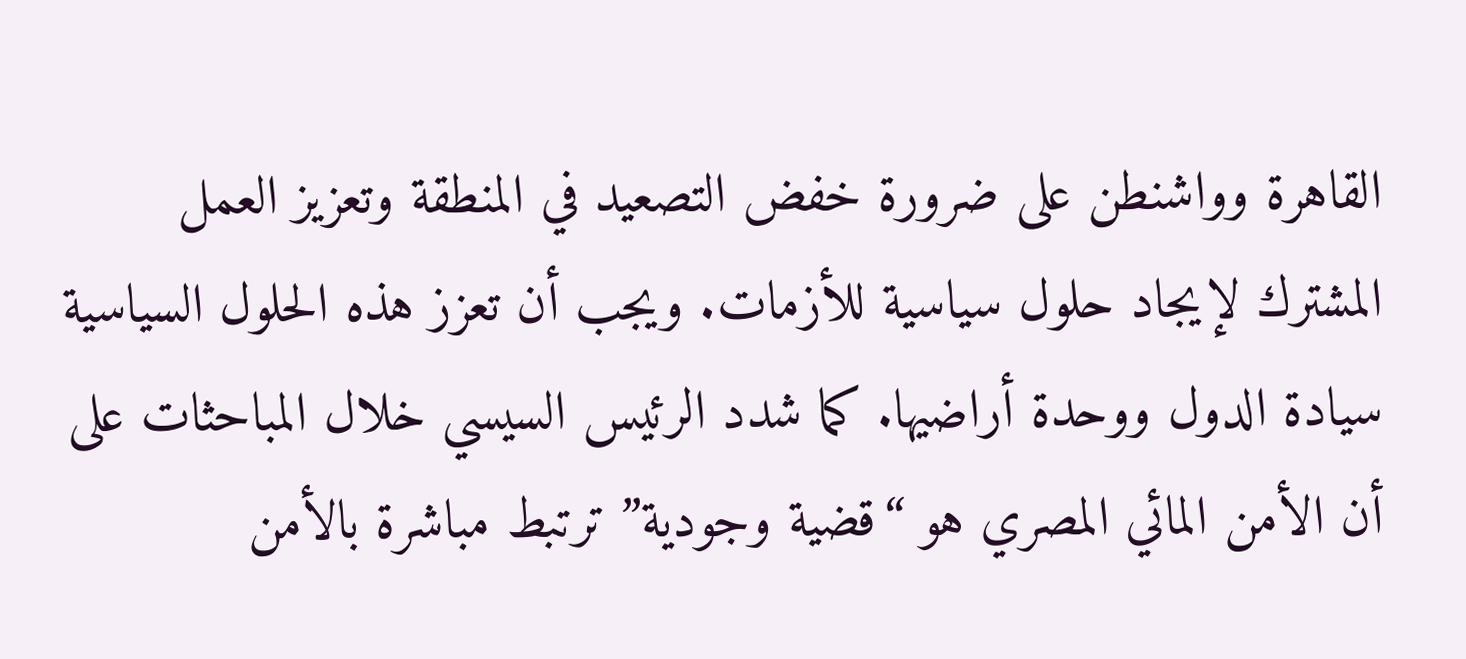القاهرة وواشنطن على ضرورة خفض التصعيد في المنطقة وتعزيز العمل المشترك لإيجاد حلول سياسية للأزمات. ويجب أن تعزز هذه الحلول السياسية سيادة الدول ووحدة أراضيها. كما شدد الرئيس السيسي خلال المباحثات على أن الأمن المائي المصري هو “قضية وجودية” ترتبط مباشرة بالأمن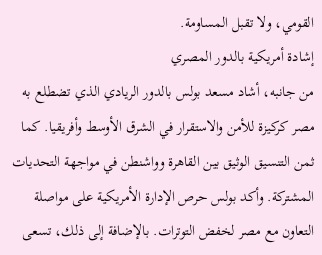القومي، ولا تقبل المساومة.
إشادة أمريكية بالدور المصري
من جانبه، أشاد مسعد بولس بالدور الريادي الذي تضطلع به مصر كركيزة للأمن والاستقرار في الشرق الأوسط وأفريقيا. كما ثمن التنسيق الوثيق بين القاهرة وواشنطن في مواجهة التحديات المشتركة. وأكد بولس حرص الإدارة الأمريكية على مواصلة التعاون مع مصر لخفض التوترات. بالإضافة إلى ذلك، تسعى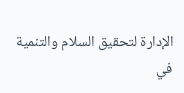الإدارة لتحقيق السلام والتنمية في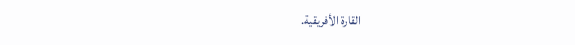القارة الأفريقية.